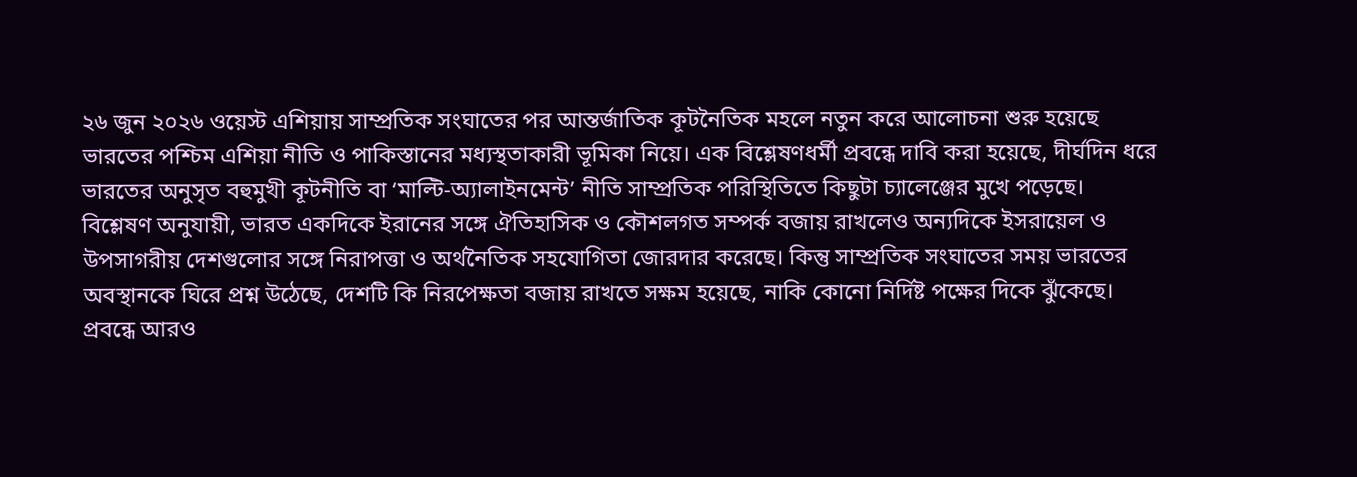২৬ জুন ২০২৬ ওয়েস্ট এশিয়ায় সাম্প্রতিক সংঘাতের পর আন্তর্জাতিক কূটনৈতিক মহলে নতুন করে আলোচনা শুরু হয়েছে ভারতের পশ্চিম এশিয়া নীতি ও পাকিস্তানের মধ্যস্থতাকারী ভূমিকা নিয়ে। এক বিশ্লেষণধর্মী প্রবন্ধে দাবি করা হয়েছে, দীর্ঘদিন ধরে ভারতের অনুসৃত বহুমুখী কূটনীতি বা ‘মাল্টি-অ্যালাইনমেন্ট’ নীতি সাম্প্রতিক পরিস্থিতিতে কিছুটা চ্যালেঞ্জের মুখে পড়েছে।
বিশ্লেষণ অনুযায়ী, ভারত একদিকে ইরানের সঙ্গে ঐতিহাসিক ও কৌশলগত সম্পর্ক বজায় রাখলেও অন্যদিকে ইসরায়েল ও উপসাগরীয় দেশগুলোর সঙ্গে নিরাপত্তা ও অর্থনৈতিক সহযোগিতা জোরদার করেছে। কিন্তু সাম্প্রতিক সংঘাতের সময় ভারতের অবস্থানকে ঘিরে প্রশ্ন উঠেছে, দেশটি কি নিরপেক্ষতা বজায় রাখতে সক্ষম হয়েছে, নাকি কোনো নির্দিষ্ট পক্ষের দিকে ঝুঁকেছে।
প্রবন্ধে আরও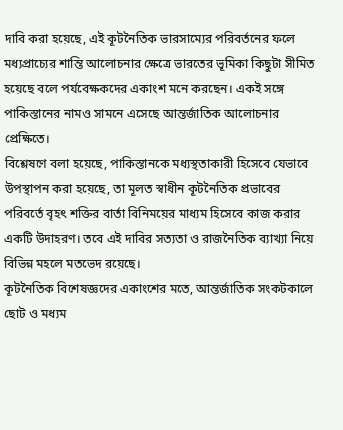দাবি করা হয়েছে, এই কূটনৈতিক ভারসাম্যের পরিবর্তনের ফলে মধ্যপ্রাচ্যের শান্তি আলোচনার ক্ষেত্রে ভারতের ভূমিকা কিছুটা সীমিত হয়েছে বলে পর্যবেক্ষকদের একাংশ মনে করছেন। একই সঙ্গে পাকিস্তানের নামও সামনে এসেছে আন্তর্জাতিক আলোচনার প্রেক্ষিতে।
বিশ্লেষণে বলা হয়েছে, পাকিস্তানকে মধ্যস্থতাকারী হিসেবে যেভাবে উপস্থাপন করা হয়েছে, তা মূলত স্বাধীন কূটনৈতিক প্রভাবের পরিবর্তে বৃহৎ শক্তির বার্তা বিনিময়ের মাধ্যম হিসেবে কাজ করার একটি উদাহরণ। তবে এই দাবির সত্যতা ও রাজনৈতিক ব্যাখ্যা নিয়ে বিভিন্ন মহলে মতভেদ রয়েছে।
কূটনৈতিক বিশেষজ্ঞদের একাংশের মতে, আন্তর্জাতিক সংকটকালে ছোট ও মধ্যম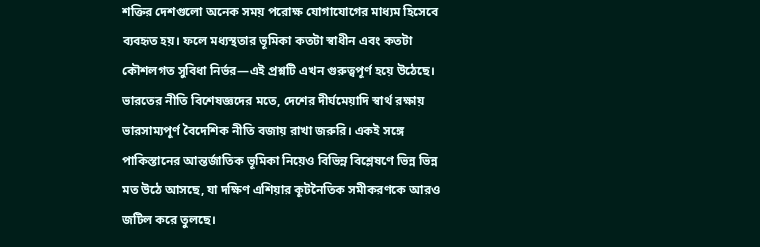শক্তির দেশগুলো অনেক সময় পরোক্ষ যোগাযোগের মাধ্যম হিসেবে ব্যবহৃত হয়। ফলে মধ্যস্থতার ভূমিকা কতটা স্বাধীন এবং কতটা কৌশলগত সুবিধা নির্ভর—এই প্রশ্নটি এখন গুরুত্বপূর্ণ হয়ে উঠেছে।
ভারতের নীতি বিশেষজ্ঞদের মতে, দেশের দীর্ঘমেয়াদি স্বার্থ রক্ষায় ভারসাম্যপূর্ণ বৈদেশিক নীতি বজায় রাখা জরুরি। একই সঙ্গে পাকিস্তানের আন্তর্জাতিক ভূমিকা নিয়েও বিভিন্ন বিশ্লেষণে ভিন্ন ভিন্ন মত উঠে আসছে, যা দক্ষিণ এশিয়ার কূটনৈতিক সমীকরণকে আরও জটিল করে তুলছে।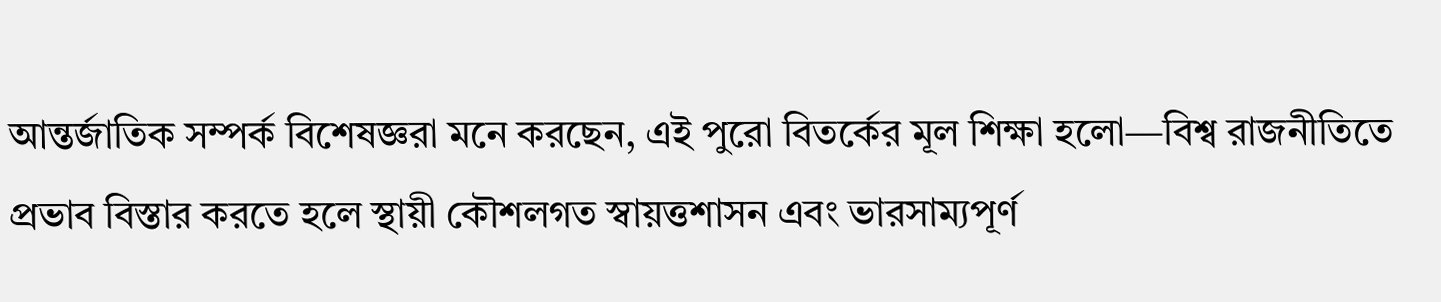আন্তর্জাতিক সম্পর্ক বিশেষজ্ঞরা মনে করছেন, এই পুরো বিতর্কের মূল শিক্ষা হলো—বিশ্ব রাজনীতিতে প্রভাব বিস্তার করতে হলে স্থায়ী কৌশলগত স্বায়ত্তশাসন এবং ভারসাম্যপূর্ণ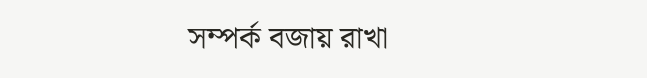সম্পর্ক বজায় রাখা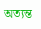অত্যন্ত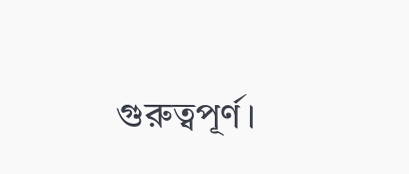গুরুত্বপূর্ণ।